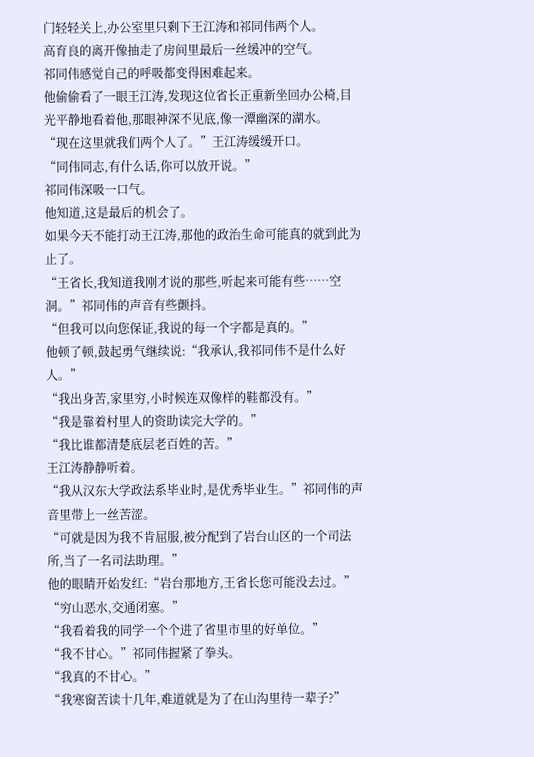门轻轻关上,办公室里只剩下王江涛和祁同伟两个人。
高育良的离开像抽走了房间里最后一丝缓冲的空气。
祁同伟感觉自己的呼吸都变得困难起来。
他偷偷看了一眼王江涛,发现这位省长正重新坐回办公椅,目光平静地看着他,那眼神深不见底,像一潭幽深的湖水。
“现在这里就我们两个人了。”王江涛缓缓开口。
“同伟同志,有什么话,你可以放开说。”
祁同伟深吸一口气。
他知道,这是最后的机会了。
如果今天不能打动王江涛,那他的政治生命可能真的就到此为止了。
“王省长,我知道我刚才说的那些,听起来可能有些……空洞。”祁同伟的声音有些颤抖。
“但我可以向您保证,我说的每一个字都是真的。”
他顿了顿,鼓起勇气继续说:“我承认,我祁同伟不是什么好人。”
“我出身苦,家里穷,小时候连双像样的鞋都没有。”
“我是靠着村里人的资助读完大学的。”
“我比谁都清楚底层老百姓的苦。”
王江涛静静听着。
“我从汉东大学政法系毕业时,是优秀毕业生。”祁同伟的声音里带上一丝苦涩。
“可就是因为我不肯屈服,被分配到了岩台山区的一个司法所,当了一名司法助理。”
他的眼睛开始发红:“岩台那地方,王省长您可能没去过。”
“穷山恶水,交通闭塞。”
“我看着我的同学一个个进了省里市里的好单位。”
“我不甘心。”祁同伟握紧了拳头。
“我真的不甘心。”
“我寒窗苦读十几年,难道就是为了在山沟里待一辈子?”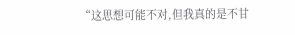“这思想可能不对,但我真的是不甘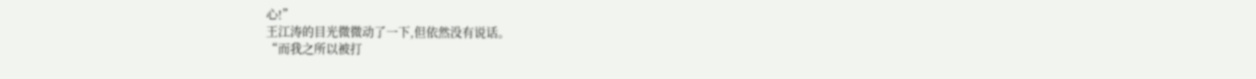心!”
王江涛的目光微微动了一下,但依然没有说话。
“而我之所以被打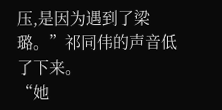压,是因为遇到了梁璐。”祁同伟的声音低了下来。
“她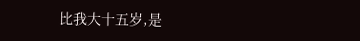比我大十五岁,是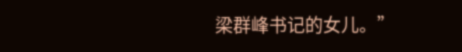梁群峰书记的女儿。”